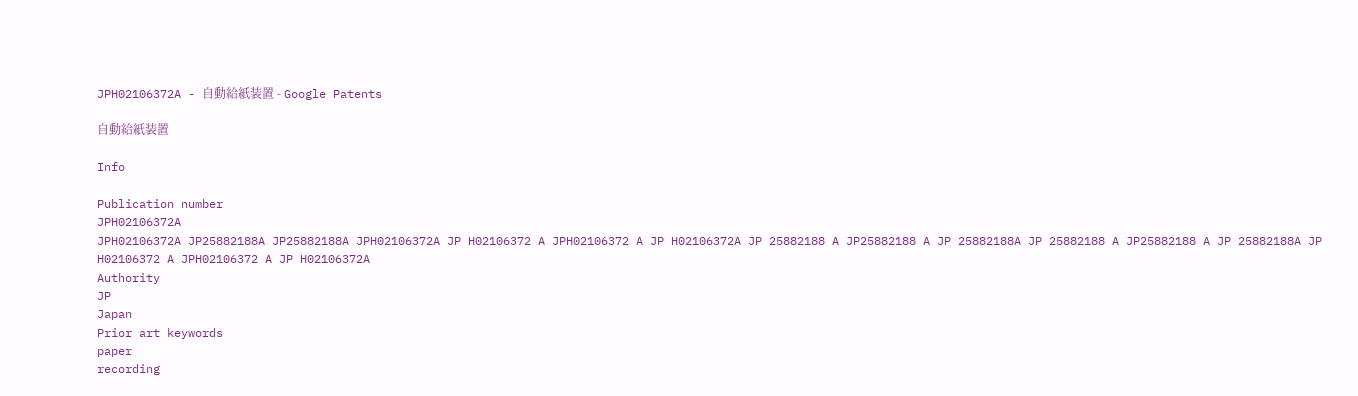JPH02106372A - 自動給紙装置 - Google Patents

自動給紙装置

Info

Publication number
JPH02106372A
JPH02106372A JP25882188A JP25882188A JPH02106372A JP H02106372 A JPH02106372 A JP H02106372A JP 25882188 A JP25882188 A JP 25882188A JP 25882188 A JP25882188 A JP 25882188A JP H02106372 A JPH02106372 A JP H02106372A
Authority
JP
Japan
Prior art keywords
paper
recording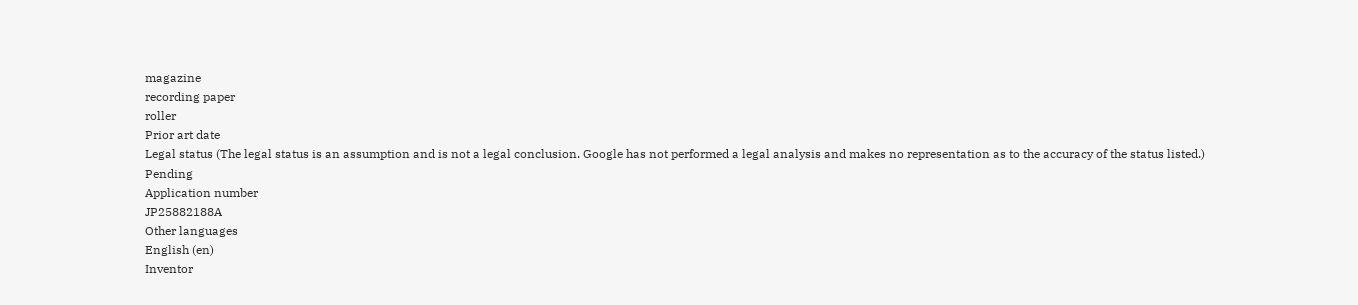magazine
recording paper
roller
Prior art date
Legal status (The legal status is an assumption and is not a legal conclusion. Google has not performed a legal analysis and makes no representation as to the accuracy of the status listed.)
Pending
Application number
JP25882188A
Other languages
English (en)
Inventor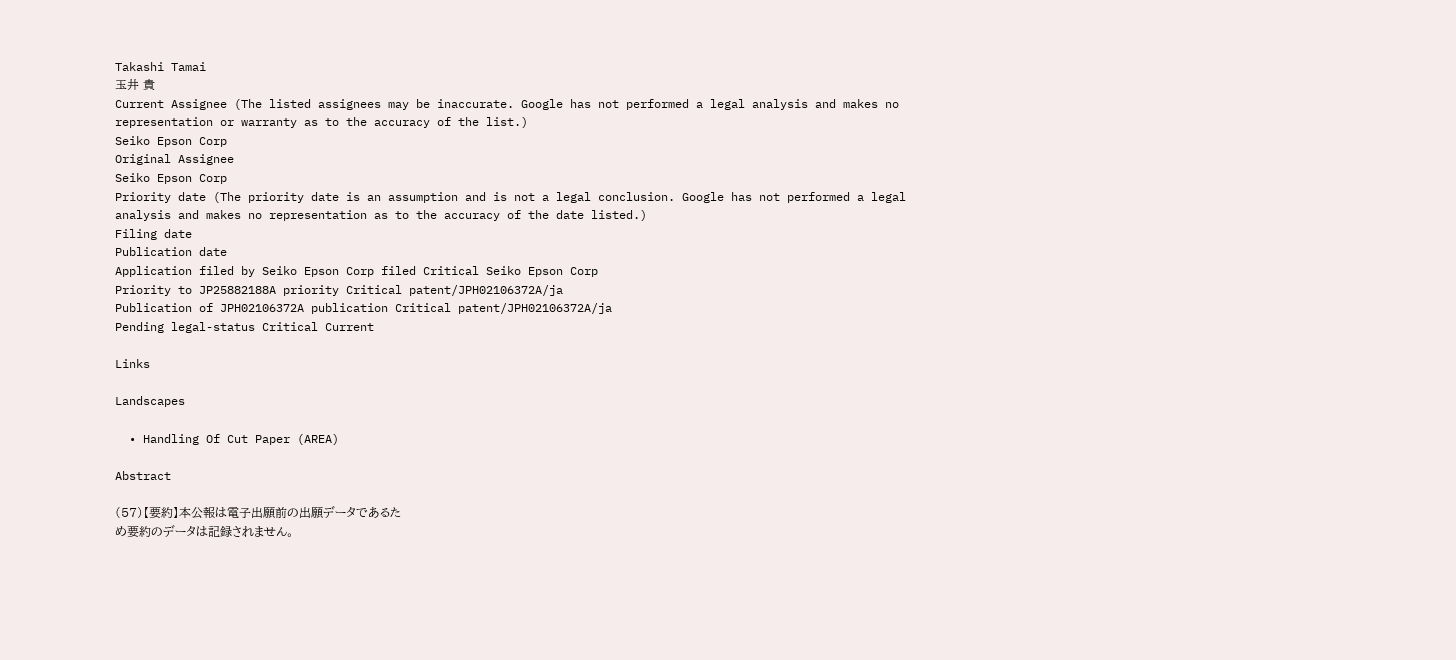Takashi Tamai
玉井 貴
Current Assignee (The listed assignees may be inaccurate. Google has not performed a legal analysis and makes no representation or warranty as to the accuracy of the list.)
Seiko Epson Corp
Original Assignee
Seiko Epson Corp
Priority date (The priority date is an assumption and is not a legal conclusion. Google has not performed a legal analysis and makes no representation as to the accuracy of the date listed.)
Filing date
Publication date
Application filed by Seiko Epson Corp filed Critical Seiko Epson Corp
Priority to JP25882188A priority Critical patent/JPH02106372A/ja
Publication of JPH02106372A publication Critical patent/JPH02106372A/ja
Pending legal-status Critical Current

Links

Landscapes

  • Handling Of Cut Paper (AREA)

Abstract

(57)【要約】本公報は電子出願前の出願データであるた
め要約のデータは記録されません。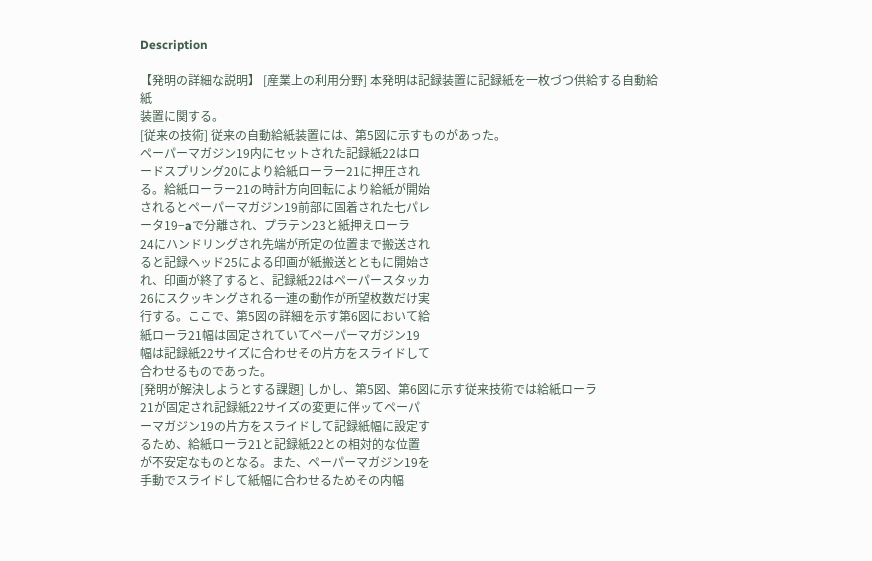Description

【発明の詳細な説明】 [産業上の利用分野] 本発明は記録装置に記録紙を一枚づつ供給する自動給紙
装置に関する。
[従来の技術] 従来の自動給紙装置には、第5図に示すものがあった。
ペーパーマガジン19内にセットされた記録紙22はロ
ードスプリング20により給紙ローラー21に押圧され
る。給紙ローラー21の時計方向回転により給紙が開始
されるとペーパーマガジン19前部に固着された七パレ
ータ19−aで分離され、プラテン23と紙押えローラ
24にハンドリングされ先端が所定の位置まで搬送され
ると記録ヘッド25による印画が紙搬送とともに開始さ
れ、印画が終了すると、記録紙22はペーパースタッカ
26にスクッキングされる一連の動作が所望枚数だけ実
行する。ここで、第5図の詳細を示す第6図において給
紙ローラ21幅は固定されていてペーパーマガジン19
幅は記録紙22サイズに合わせその片方をスライドして
合わせるものであった。
[発明が解決しようとする課題] しかし、第5図、第6図に示す従来技術では給紙ローラ
21が固定され記録紙22サイズの変更に伴ッてペーパ
ーマガジン19の片方をスライドして記録紙幅に設定す
るため、給紙ローラ21と記録紙22との相対的な位置
が不安定なものとなる。また、ペーパーマガジン19を
手動でスライドして紙幅に合わせるためその内幅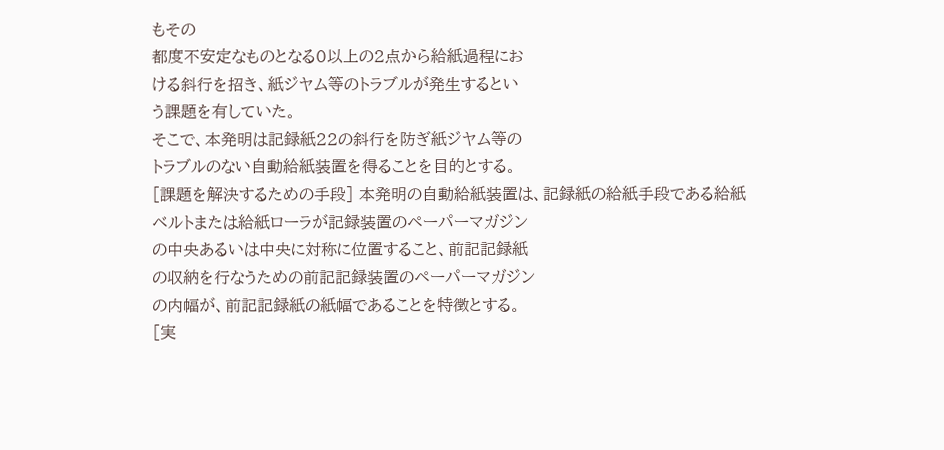もその
都度不安定なものとなる0以上の2点から給紙過程にお
ける斜行を招き、紙ジヤム等のトラブルが発生するとい
う課題を有していた。
そこで、本発明は記録紙22の斜行を防ぎ紙ジヤム等の
トラブルのない自動給紙装置を得ることを目的とする。
[課題を解決するための手段] 本発明の自動給紙装置は、記録紙の給紙手段である給紙
ベルトまたは給紙ローラが記録装置のペーパーマガジン
の中央あるいは中央に対称に位置すること、前記記録紙
の収納を行なうための前記記録装置のペーパーマガジン
の内幅が、前記記録紙の紙幅であることを特徴とする。
[実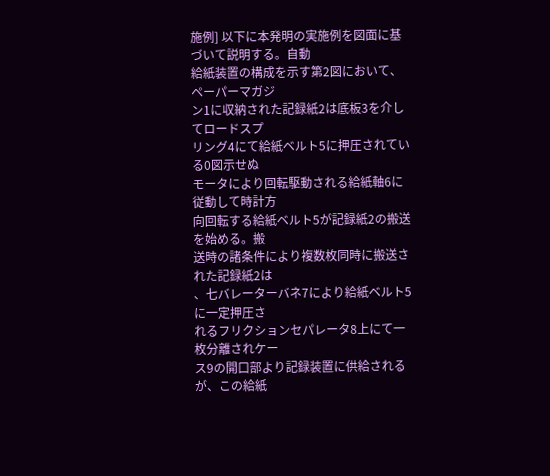施例] 以下に本発明の実施例を図面に基づいて説明する。自動
給紙装置の構成を示す第2図において、ペーパーマガジ
ン1に収納された記録紙2は底板3を介してロードスプ
リング4にて給紙ベルト5に押圧されている0図示せぬ
モータにより回転駆動される給紙軸6に従動して時計方
向回転する給紙ベルト5が記録紙2の搬送を始める。搬
送時の諸条件により複数枚同時に搬送された記録紙2は
、七バレーターバネ7により給紙ベルト5に一定押圧さ
れるフリクションセパレータ8上にて一枚分離されケー
ス9の開口部より記録装置に供給されるが、この給紙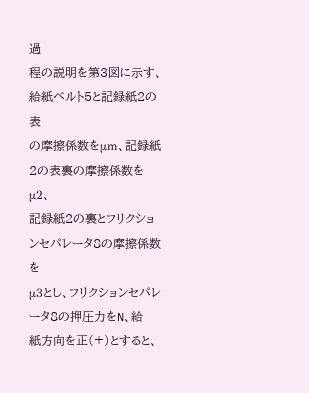過
程の説明を第3図に示す、給紙ベルト5と記録紙2の表
の摩擦係数をμm、記録紙2の表裏の摩擦係数をμ2、
記録紙2の裏とフリクションセパレータ8の摩擦係数を
μ3とし、フリクションセパレータ8の押圧力をN、給
紙方向を正(+)とすると、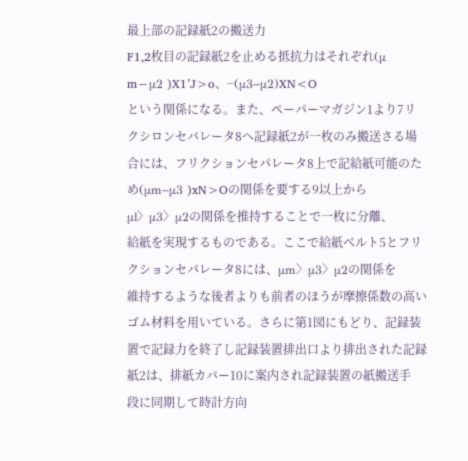最上部の記録紙2の搬送力
F1,2枚目の記録紙2を止める抵抗力はそれぞれ(μ
m−μ2 )X1’J>o、−(μ3−μ2)XN<O
という関係になる。また、ペーパーマガジン1より7リ
クシロンセバレータ8へ記録紙2が一枚のみ搬送さる場
合には、フリクションセパレータ8上で記給紙可能のた
め(μm−μ3 )xN>Oの関係を要する9以上から
μl〉μ3〉μ2の関係を推持することで一枚に分離、
給紙を実現するものである。ここで給紙ベルト5とフリ
クションセパレータ8には、μm〉μ3〉μ2の関係を
維持するような後者よりも前者のほうが摩擦係数の高い
ゴム材料を用いている。さらに第1図にもどり、記録装
置で記録力を終了し記録装置排出口より排出された記録
紙2は、排紙カバー10に案内され記録装置の紙搬送手
段に同期して時計方向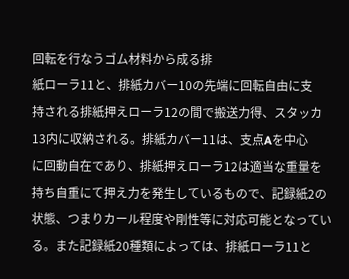回転を行なうゴム材料から成る排
紙ローラ11と、排紙カバー10の先端に回転自由に支
持される排紙押えローラ12の間で搬送力得、スタッカ
13内に収納される。排紙カバー11は、支点Aを中心
に回動自在であり、排紙押えローラ12は適当な重量を
持ち自重にて押え力を発生しているもので、記録紙2の
状態、つまりカール程度や剛性等に対応可能となってい
る。また記録紙20種類によっては、排紙ローラ11と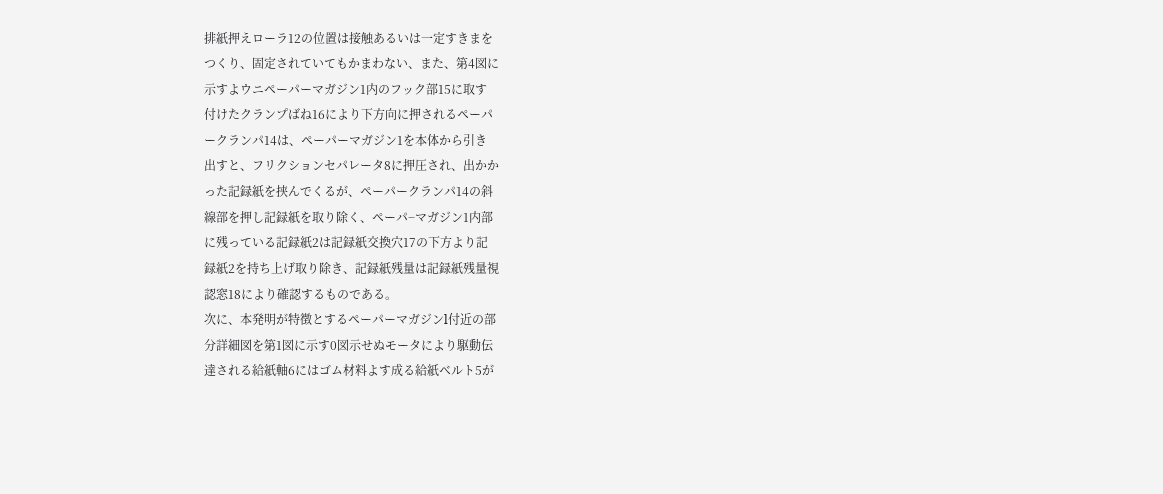排紙押えローラ12の位置は接触あるいは一定すきまを
つくり、固定されていてもかまわない、また、第4図に
示すよウニペーパーマガジン1内のフック部15に取す
付けたクランプばね16により下方向に押されるペーパ
ークランパ14は、ペーパーマガジン1を本体から引き
出すと、フリクションセパレータ8に押圧され、出かか
った記録紙を挟んでくるが、ペーパークランパ14の斜
線部を押し記録紙を取り除く、ペーパ−マガジン1内部
に残っている記録紙2は記録紙交換穴17の下方より記
録紙2を持ち上げ取り除き、記録紙残量は記録紙残量視
認窓18により確認するものである。
次に、本発明が特徴とするペーパーマガジンl付近の部
分詳細図を第1図に示す0図示せぬモータにより駆動伝
達される給紙軸6にはゴム材料よす成る給紙ベルト5が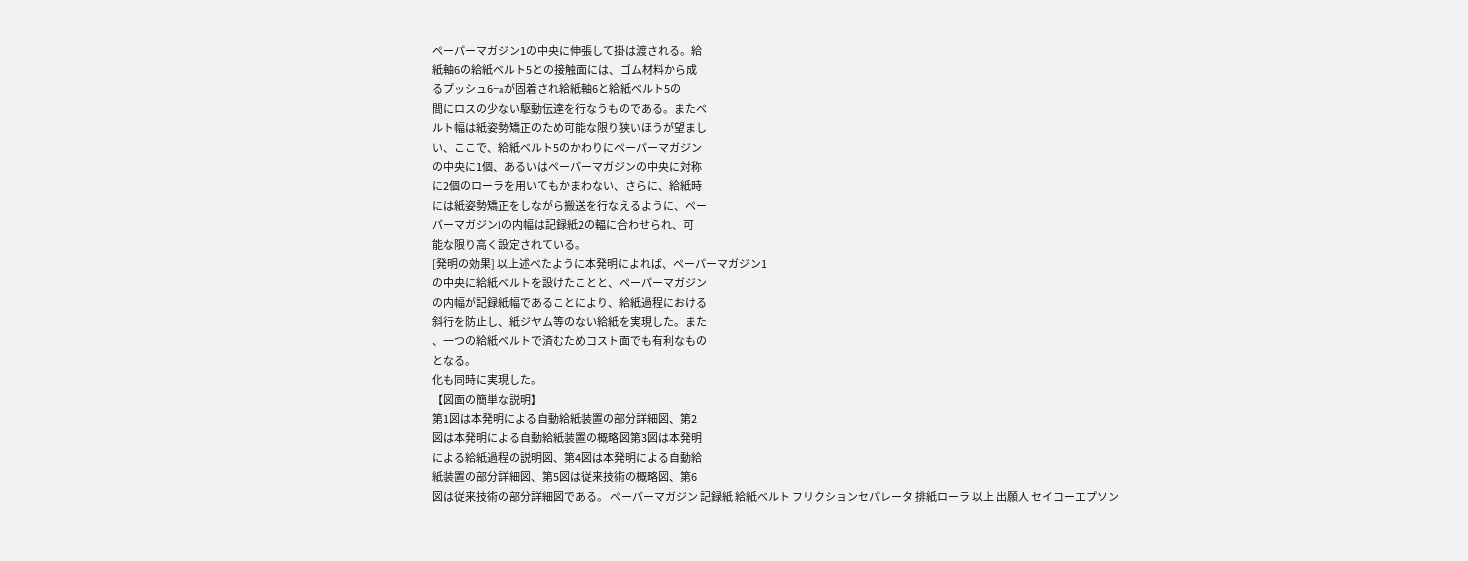ペーパーマガジン1の中央に伸張して掛は渡される。給
紙軸6の給紙ベルト5との接触面には、ゴム材料から成
るプッシュ6−aが固着され給紙軸6と給紙ベルト5の
間にロスの少ない駆動伝達を行なうものである。またベ
ルト幅は紙姿勢矯正のため可能な限り狭いほうが望まし
い、ここで、給紙ベルト5のかわりにペーパーマガジン
の中央に1個、あるいはペーパーマガジンの中央に対称
に2個のローラを用いてもかまわない、さらに、給紙時
には紙姿勢矯正をしながら搬送を行なえるように、ペー
パーマガジンlの内幅は記録紙2の輻に合わせられ、可
能な限り高く設定されている。
[発明の効果] 以上述べたように本発明によれば、ペーパーマガジン1
の中央に給紙ベルトを設けたことと、ペーパーマガジン
の内幅が記録紙幅であることにより、給紙過程における
斜行を防止し、紙ジヤム等のない給紙を実現した。また
、一つの給紙ベルトで済むためコスト面でも有利なもの
となる。
化も同時に実現した。
【図面の簡単な説明】
第1図は本発明による自動給紙装置の部分詳細図、第2
図は本発明による自動給紙装置の概略図第3図は本発明
による給紙過程の説明図、第4図は本発明による自動給
紙装置の部分詳細図、第5図は従来技術の概略図、第6
図は従来技術の部分詳細図である。 ペーパーマガジン 記録紙 給紙ベルト フリクションセパレータ 排紙ローラ 以上 出願人 セイコーエプソン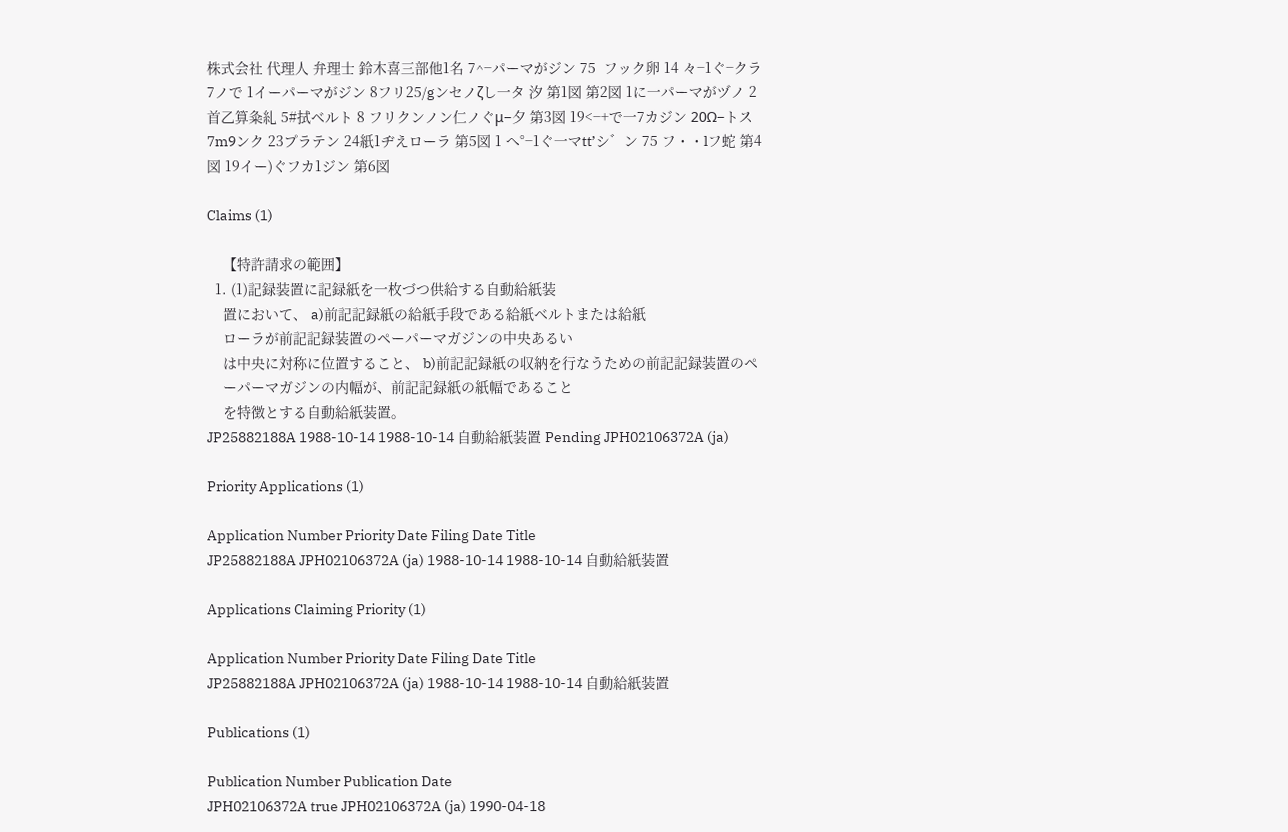株式会社 代理人 弁理士 鈴木喜三部他1名 7^−パーマがジン 75  フック卵 14 々−1ぐ−クラ7ノで 1イーパーマがジン 8フリ25/gンセノζし一タ 汐 第1図 第2図 1に一パーマがヅノ 2首乙算粂糺 5#拭ベルト 8 フリクンノン仁ノぐμ−夕 第3図 19<−+で一7カジン 20Ω−トス7m9ンク 23プラテン 24紙1ヂえローラ 第5図 1 へ°−1ぐ一マtt’シ゛ン 75 フ・・lフ蛇 第4図 19イー)ぐフカ1ジン 第6図

Claims (1)

    【特許請求の範囲】
  1. (1)記録装置に記録紙を一枚づつ供給する自動給紙装
    置において、 a)前記記録紙の給紙手段である給紙ベルトまたは給紙
    ローラが前記記録装置のペーパーマガジンの中央あるい
    は中央に対称に位置すること、 b)前記記録紙の収納を行なうための前記記録装置のペ
    ーパーマガジンの内幅が、前記記録紙の紙幅であること
    を特徴とする自動給紙装置。
JP25882188A 1988-10-14 1988-10-14 自動給紙装置 Pending JPH02106372A (ja)

Priority Applications (1)

Application Number Priority Date Filing Date Title
JP25882188A JPH02106372A (ja) 1988-10-14 1988-10-14 自動給紙装置

Applications Claiming Priority (1)

Application Number Priority Date Filing Date Title
JP25882188A JPH02106372A (ja) 1988-10-14 1988-10-14 自動給紙装置

Publications (1)

Publication Number Publication Date
JPH02106372A true JPH02106372A (ja) 1990-04-18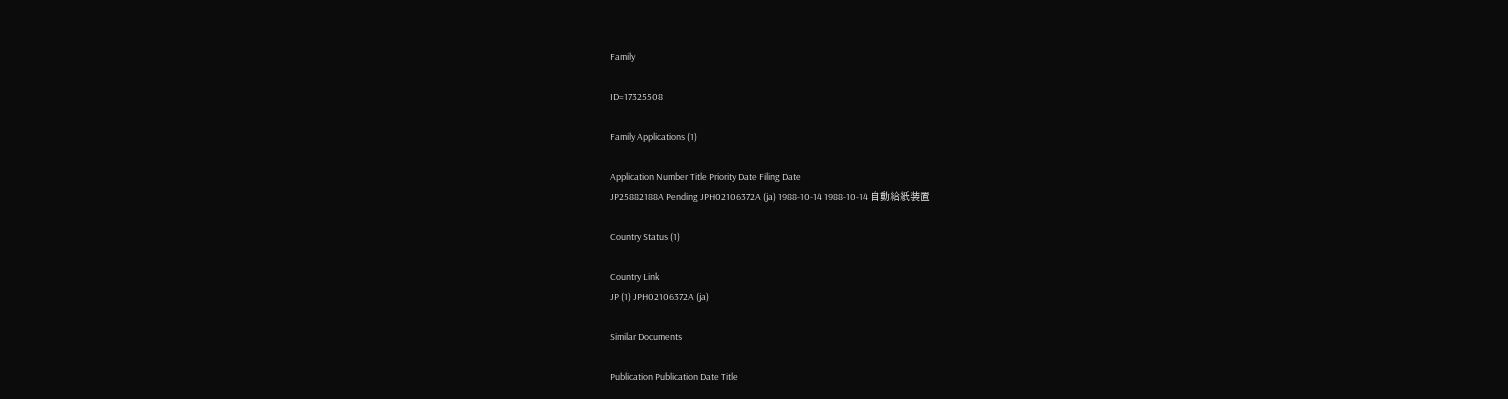Family

ID=17325508

Family Applications (1)

Application Number Title Priority Date Filing Date
JP25882188A Pending JPH02106372A (ja) 1988-10-14 1988-10-14 自動給紙装置

Country Status (1)

Country Link
JP (1) JPH02106372A (ja)

Similar Documents

Publication Publication Date Title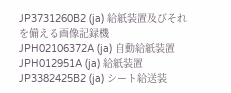JP3731260B2 (ja) 給紙装置及びそれを備える画像記録機
JPH02106372A (ja) 自動給紙装置
JPH012951A (ja) 給紙装置
JP3382425B2 (ja) シート給送装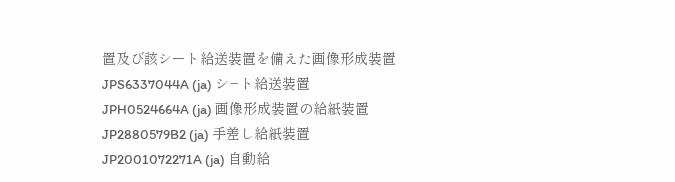置及び該シート給送装置を備えた画像形成装置
JPS6337044A (ja) シ−ト給送装置
JPH0524664A (ja) 画像形成装置の給紙装置
JP2880579B2 (ja) 手差し給紙装置
JP2001072271A (ja) 自動給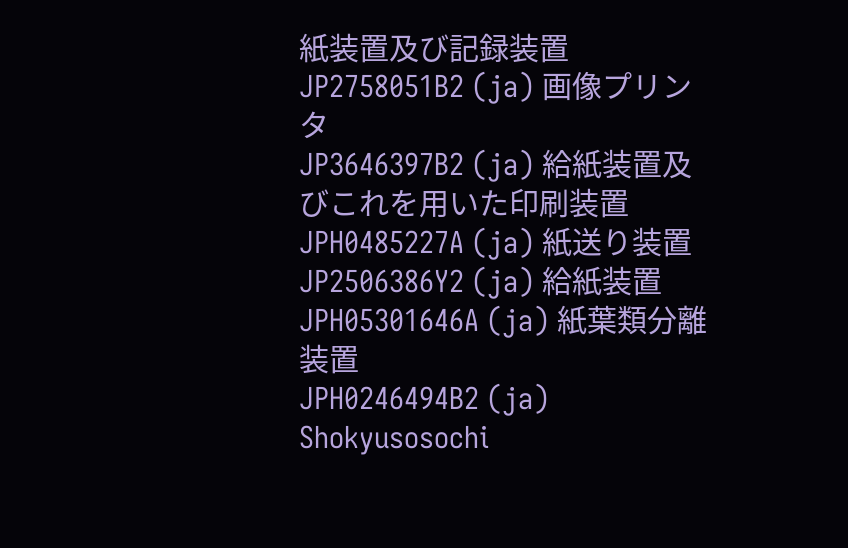紙装置及び記録装置
JP2758051B2 (ja) 画像プリンタ
JP3646397B2 (ja) 給紙装置及びこれを用いた印刷装置
JPH0485227A (ja) 紙送り装置
JP2506386Y2 (ja) 給紙装置
JPH05301646A (ja) 紙葉類分離装置
JPH0246494B2 (ja) Shokyusosochi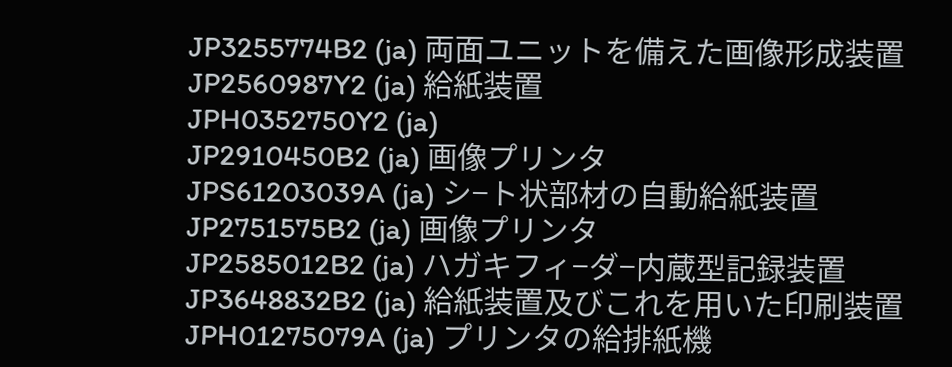JP3255774B2 (ja) 両面ユニットを備えた画像形成装置
JP2560987Y2 (ja) 給紙装置
JPH0352750Y2 (ja)
JP2910450B2 (ja) 画像プリンタ
JPS61203039A (ja) シ−ト状部材の自動給紙装置
JP2751575B2 (ja) 画像プリンタ
JP2585012B2 (ja) ハガキフィ−ダ−内蔵型記録装置
JP3648832B2 (ja) 給紙装置及びこれを用いた印刷装置
JPH01275079A (ja) プリンタの給排紙機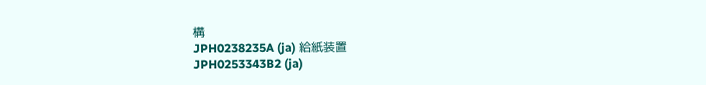構
JPH0238235A (ja) 給紙装置
JPH0253343B2 (ja)